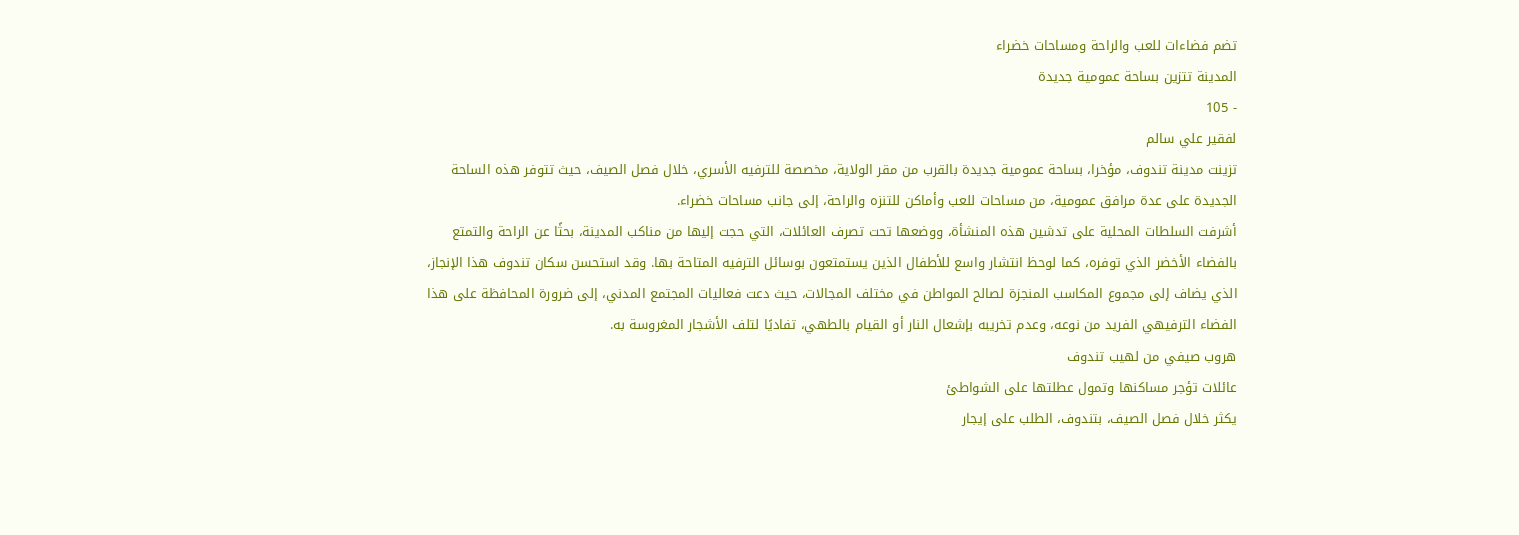تضم فضاءات للعب والراحة ومساحات خضراء
المدينة تتزين بساحة عمومية جديدة
- 105
لفقير علي سالم
تزينت مدينة تندوف، مؤخرا، بساحة عمومية جديدة بالقرب من مقر الولاية، مخصصة للترفيه الأسري، خلال فصل الصيف، حيث تتوفر هذه الساحة الجديدة على عدة مرافق عمومية، من مساحات للعب وأماكن للتنزه والراحة، إلى جانب مساحات خضراء.
أشرفت السلطات المحلية على تدشين هذه المنشأة، ووضعها تحت تصرف العائلات، التي حجت إليها من مناكب المدينة، بحثًا عن الراحة والتمتع بالفضاء الأخضر الذي توفره، كما لوحظ انتشار واسع للأطفال الذين يستمتعون بوسائل الترفيه المتاحة بها. وقد استحسن سكان تندوف هذا الإنجاز، الذي يضاف إلى مجموع المكاسب المنجزة لصالح المواطن في مختلف المجالات، حيث دعت فعاليات المجتمع المدني، إلى ضرورة المحافظة على هذا الفضاء الترفيهي الفريد من نوعه، وعدم تخريبه بإشعال النار أو القيام بالطهي، تفاديًا لتلف الأشجار المغروسة به.
هروب صيفي من لهيب تندوف
عائلات تؤجر مساكنها وتمول عطلتها على الشواطئ
يكثر خلال فصل الصيف، بتندوف، الطلب على إيجار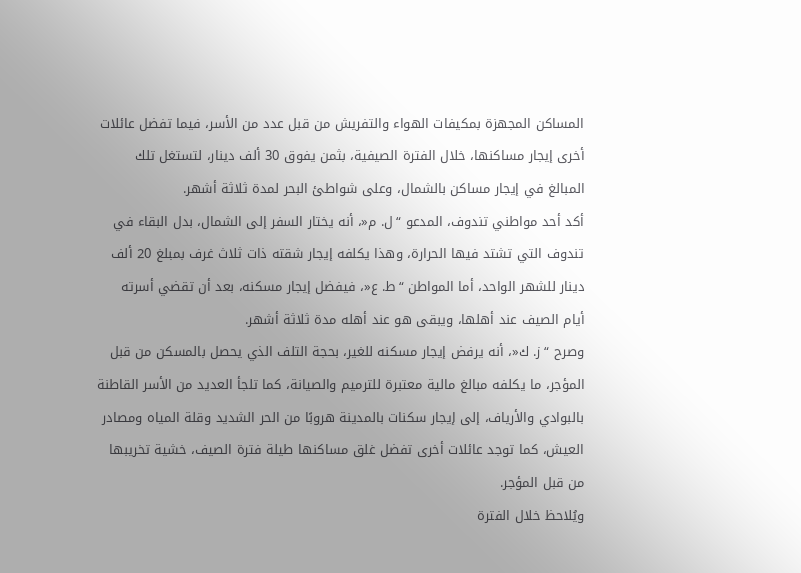المساكن المجهزة بمكيفات الهواء والتفريش من قبل عدد من الأسر، فيما تفضل عائلات أخرى إيجار مساكنها، خلال الفترة الصيفية، بثمن يفوق 30 ألف دينار، لتستغل تلك المبالغ في إيجار مساكن بالشمال، وعلى شواطئ البحر لمدة ثلاثة أشهر.
أكد أحد مواطني تندوف، المدعو “ل. م«، أنه يختار السفر إلى الشمال، بدل البقاء في تندوف التي تشتد فيها الحرارة، وهذا يكلفه إيجار شقته ذات ثلاث غرف بمبلغ 20 ألف دينار للشهر الواحد، أما المواطن “ط. ع«، فيفضل إيجار مسكنه، بعد أن تقضي أسرته أيام الصيف عند أهلها، ويبقى هو عند أهله مدة ثلاثة أشهر.
وصرح “ز. ك«، أنه يرفض إيجار مسكنه للغير، بحجة التلف الذي يحصل بالمسكن من قبل المؤجر، ما يكلفه مبالغ مالية معتبرة للترميم والصيانة، كما تلجأ العديد من الأسر القاطنة بالبوادي والأرياف، إلى إيجار سكنات بالمدينة هروبًا من الحر الشديد وقلة المياه ومصادر العيش، كما توجد عائلات أخرى تفضل غلق مساكنها طيلة فترة الصيف، خشية تخريبها من قبل المؤجر.
ويُلاحظ خلال الفترة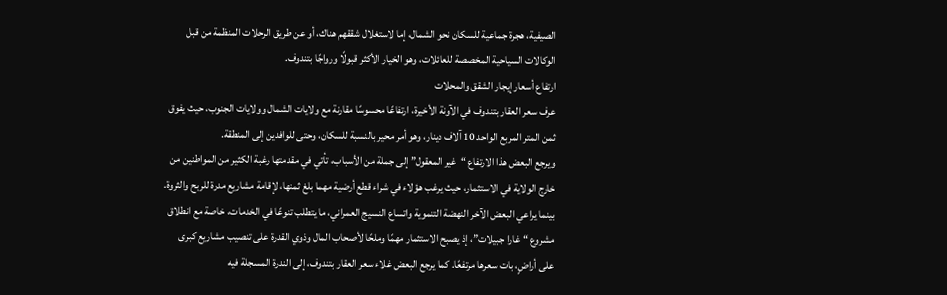الصيفية، هجرة جماعية للسكان نحو الشمال، إما لاستغلال شققهم هناك، أو عن طريق الرحلات المنظمة من قبل الوكالات السياحية المخصصة للعائلات، وهو الخيار الأكثر قبولًا ورواجًا بتندوف.
ارتفاع أسعار إيجار الشقق والمحلات
عرف سعر العقار بتندوف في الآونة الأخيرة، ارتفاعًا محسوسًا مقارنة مع ولايات الشمال وولايات الجنوب، حيث يفوق ثمن المتر المربع الواحد 10 آلاف دينار، وهو أمر محير بالنسبة للسكان، وحتى للوافدين إلى المنطقة.
ويرجع البعض هذا الارتفاع “غير المعقول” إلى جملة من الأسباب، تأتي في مقدمتها رغبة الكثير من المواطنين من خارج الولاية في الاستثمار، حيث يرغب هؤلاء في شراء قطع أرضية مهما بلغ ثمنها، لإقامة مشاريع مدرة للربح والثروة. بينما يراعي البعض الآخر النهضة التنموية واتساع النسيج العمراني، ما يتطلب تنوعًا في الخدمات، خاصة مع انطلاق مشروع “غارا جبيلات”، إذ يصبح الاستثمار مهمًا وملحًا لأصحاب المال وذوي القدرة على تنصيب مشاريع كبرى على أراضٍ، بات سعرها مرتفعًا. كما يرجع البعض غلاء سعر العقار بتندوف، إلى الندرة المسجلة فيه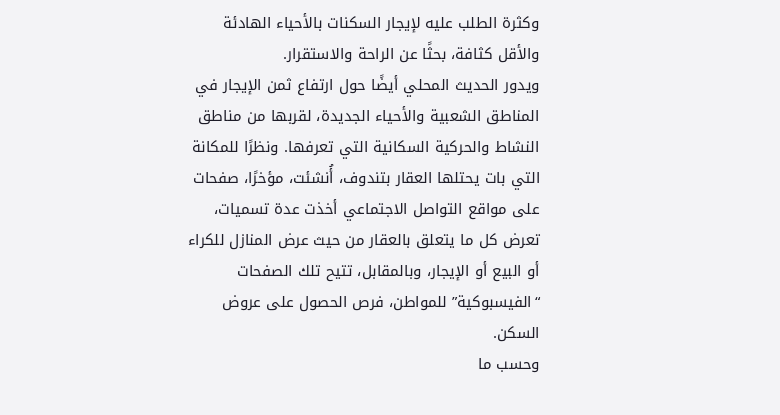وكثرة الطلب عليه لإيجار السكنات بالأحياء الهادئة والأقل كثافة، بحثًا عن الراحة والاستقرار.
ويدور الحديث المحلي أيضًا حول ارتفاع ثمن الإيجار في المناطق الشعبية والأحياء الجديدة، لقربها من مناطق النشاط والحركية السكانية التي تعرفها. ونظرًا للمكانة التي بات يحتلها العقار بتندوف، أُنشئت، مؤخرًا، صفحات على مواقع التواصل الاجتماعي أخذت عدة تسميات، تعرض كل ما يتعلق بالعقار من حيث عرض المنازل للكراء أو البيع أو الإيجار، وبالمقابل، تتيح تلك الصفحات “الفيسبوكية” للمواطن، فرص الحصول على عروض السكن.
وحسب ما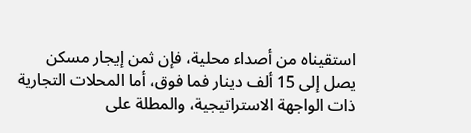استقيناه من أصداء محلية، فإن ثمن إيجار مسكن يصل إلى 15 ألف دينار فما فوق، أما المحلات التجارية ذات الواجهة الاستراتيجية، والمطلة على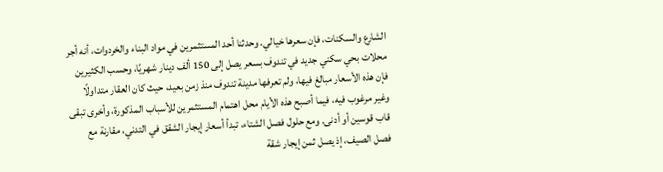الشارع والسكنات، فإن سعرها خيالي. وحدثنا أحد المستثمرين في مواد البناء والخردوات، أنه أجر محلات بحي سكني جديد في تندوف بسعر يصل إلى 150 ألف دينار شهريًا، وحسب الكثيرين فإن هذه الأسعار مبالغ فيها، ولم تعرفها مدينة تندوف منذ زمن بعيد، حيث كان العقار متداولًا وغير مرغوب فيه، فيما أصبح هذه الأيام محل اهتمام المستثمرين للأسباب المذكورة، وأخرى تبقى قاب قوسين أو أدنى. ومع حلول فصل الشتاء، تبدأ أسعار إيجار الشقق في التدني، مقارنة مع فصل الصيف، إذ يصل ثمن إيجار شقة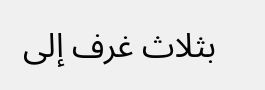بثلاث غرف إلى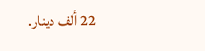22 ألف دينار.